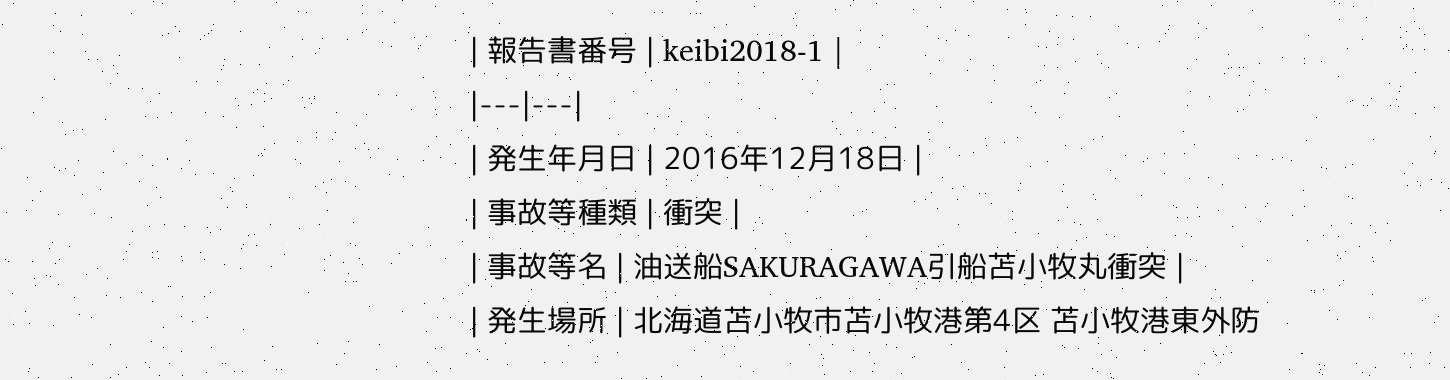| 報告書番号 | keibi2018-1 |
|---|---|
| 発生年月日 | 2016年12月18日 |
| 事故等種類 | 衝突 |
| 事故等名 | 油送船SAKURAGAWA引船苫小牧丸衝突 |
| 発生場所 | 北海道苫小牧市苫小牧港第4区 苫小牧港東外防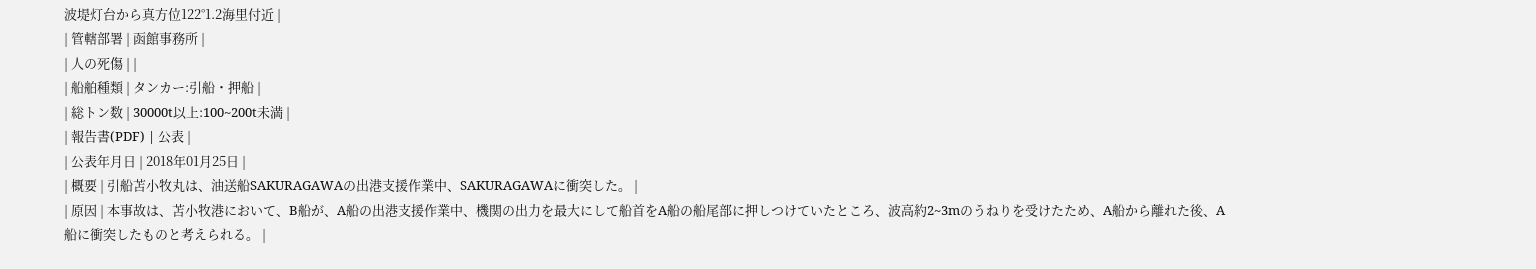波堤灯台から真方位122°1.2海里付近 |
| 管轄部署 | 函館事務所 |
| 人の死傷 | |
| 船舶種類 | タンカー:引船・押船 |
| 総トン数 | 30000t以上:100~200t未満 |
| 報告書(PDF) | 公表 |
| 公表年月日 | 2018年01月25日 |
| 概要 | 引船苫小牧丸は、油送船SAKURAGAWAの出港支援作業中、SAKURAGAWAに衝突した。 |
| 原因 | 本事故は、苫小牧港において、B船が、A船の出港支援作業中、機関の出力を最大にして船首をA船の船尾部に押しつけていたところ、波高約2~3mのうねりを受けたため、A船から離れた後、A船に衝突したものと考えられる。 |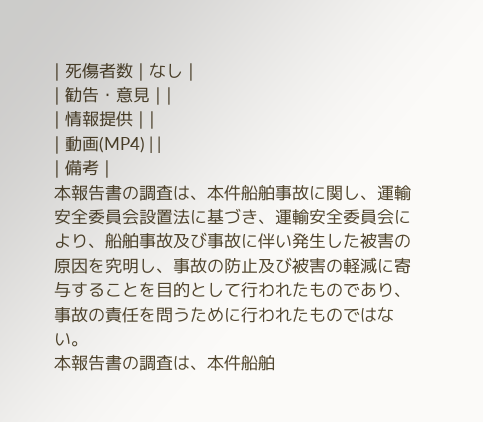| 死傷者数 | なし |
| 勧告・意見 | |
| 情報提供 | |
| 動画(MP4) | |
| 備考 |
本報告書の調査は、本件船舶事故に関し、運輸安全委員会設置法に基づき、運輸安全委員会により、船舶事故及び事故に伴い発生した被害の原因を究明し、事故の防止及び被害の軽減に寄与することを目的として行われたものであり、事故の責任を問うために行われたものではない。
本報告書の調査は、本件船舶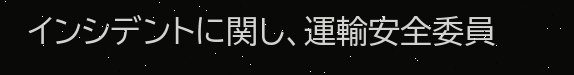インシデントに関し、運輸安全委員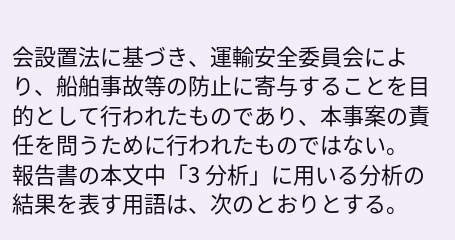会設置法に基づき、運輸安全委員会により、船舶事故等の防止に寄与することを目的として行われたものであり、本事案の責任を問うために行われたものではない。
報告書の本文中「3 分析」に用いる分析の結果を表す用語は、次のとおりとする。